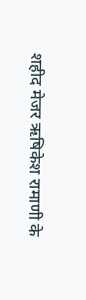शहीद मेजर ऋषिकेश रामाणी के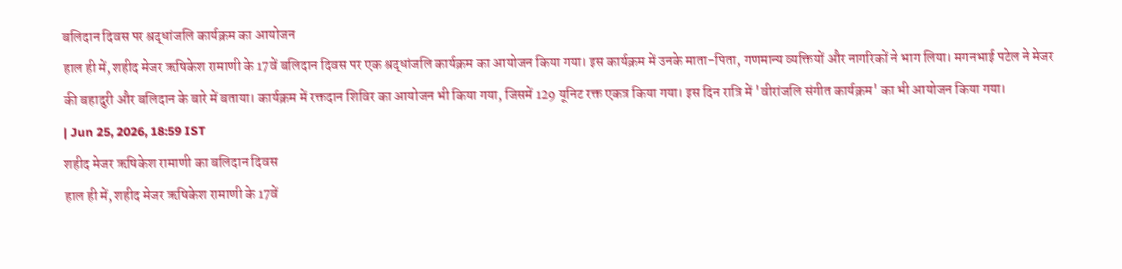बलिदान दिवस पर श्रद्धांजलि कार्यक्रम का आयोजन
हाल ही में, शहीद मेजर ऋषिकेश रामाणी के 17वें बलिदान दिवस पर एक श्रद्धांजलि कार्यक्रम का आयोजन किया गया। इस कार्यक्रम में उनके माता-पिता, गणमान्य व्यक्तियों और नागरिकों ने भाग लिया। मगनभाई पटेल ने मेजर की बहादुरी और बलिदान के बारे में बताया। कार्यक्रम में रक्तदान शिविर का आयोजन भी किया गया, जिसमें 129 यूनिट रक्त एकत्र किया गया। इस दिन रात्रि में 'वीरांजलि संगीत कार्यक्रम' का भी आयोजन किया गया।
| Jun 25, 2026, 18:59 IST
शहीद मेजर ऋषिकेश रामाणी का बलिदान दिवस
हाल ही में, शहीद मेजर ऋषिकेश रामाणी के 17वें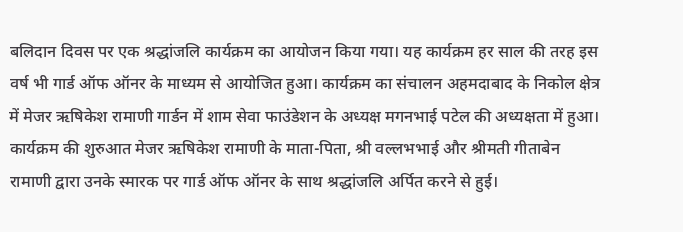बलिदान दिवस पर एक श्रद्धांजलि कार्यक्रम का आयोजन किया गया। यह कार्यक्रम हर साल की तरह इस वर्ष भी गार्ड ऑफ ऑनर के माध्यम से आयोजित हुआ। कार्यक्रम का संचालन अहमदाबाद के निकोल क्षेत्र में मेजर ऋषिकेश रामाणी गार्डन में शाम सेवा फाउंडेशन के अध्यक्ष मगनभाई पटेल की अध्यक्षता में हुआ। कार्यक्रम की शुरुआत मेजर ऋषिकेश रामाणी के माता-पिता, श्री वल्लभभाई और श्रीमती गीताबेन रामाणी द्वारा उनके स्मारक पर गार्ड ऑफ ऑनर के साथ श्रद्धांजलि अर्पित करने से हुई।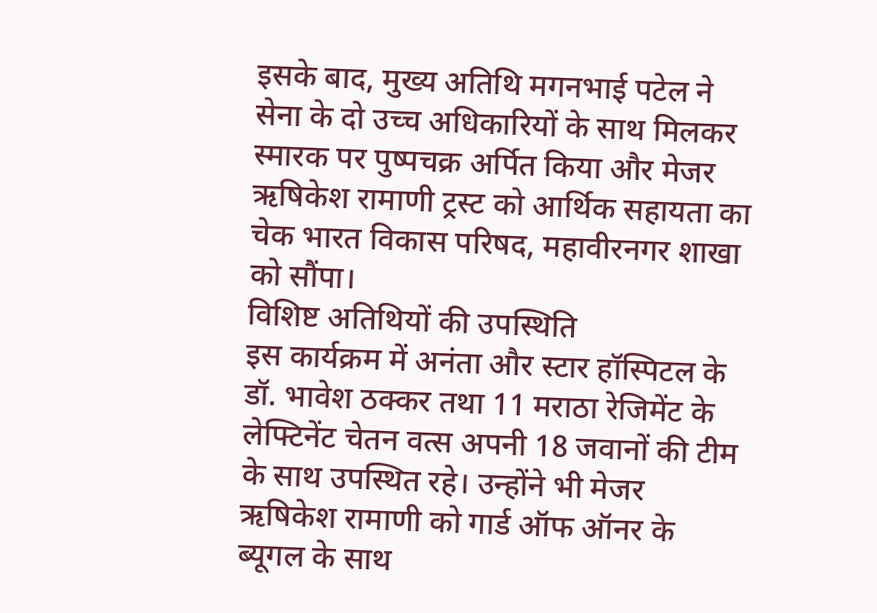इसके बाद, मुख्य अतिथि मगनभाई पटेल ने सेना के दो उच्च अधिकारियों के साथ मिलकर स्मारक पर पुष्पचक्र अर्पित किया और मेजर ऋषिकेश रामाणी ट्रस्ट को आर्थिक सहायता का चेक भारत विकास परिषद, महावीरनगर शाखा को सौंपा।
विशिष्ट अतिथियों की उपस्थिति
इस कार्यक्रम में अनंता और स्टार हॉस्पिटल के डॉ. भावेश ठक्कर तथा 11 मराठा रेजिमेंट के लेफ्टिनेंट चेतन वत्स अपनी 18 जवानों की टीम के साथ उपस्थित रहे। उन्होंने भी मेजर ऋषिकेश रामाणी को गार्ड ऑफ ऑनर के ब्यूगल के साथ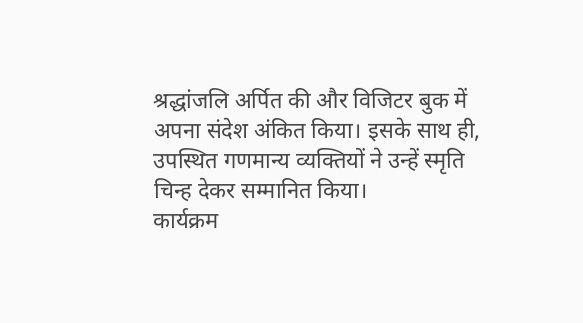श्रद्धांजलि अर्पित की और विजिटर बुक में अपना संदेश अंकित किया। इसके साथ ही, उपस्थित गणमान्य व्यक्तियों ने उन्हें स्मृति चिन्ह देकर सम्मानित किया।
कार्यक्रम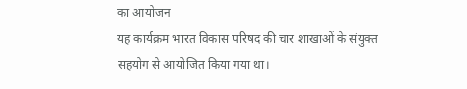का आयोजन
यह कार्यक्रम भारत विकास परिषद की चार शाखाओं के संयुक्त सहयोग से आयोजित किया गया था।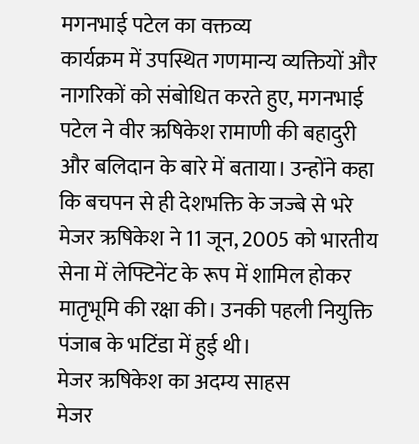मगनभाई पटेल का वक्तव्य
कार्यक्रम में उपस्थित गणमान्य व्यक्तियों और नागरिकों को संबोधित करते हुए, मगनभाई पटेल ने वीर ऋषिकेश रामाणी की बहादुरी और बलिदान के बारे में बताया। उन्होंने कहा कि बचपन से ही देशभक्ति के जज्बे से भरे मेजर ऋषिकेश ने 11 जून, 2005 को भारतीय सेना में लेफ्टिनेंट के रूप में शामिल होकर मातृभूमि की रक्षा की। उनकी पहली नियुक्ति पंजाब के भटिंडा में हुई थी।
मेजर ऋषिकेश का अदम्य साहस
मेजर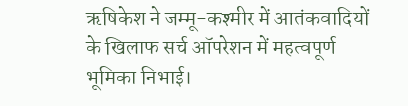ऋषिकेश ने जम्मू-कश्मीर में आतंकवादियों के खिलाफ सर्च ऑपरेशन में महत्वपूर्ण भूमिका निभाई।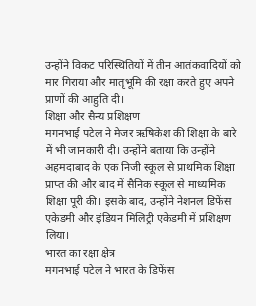उन्होंने विकट परिस्थितियों में तीन आतंकवादियों को मार गिराया और मातृभूमि की रक्षा करते हुए अपने प्राणों की आहुति दी।
शिक्षा और सैन्य प्रशिक्षण
मगनभाई पटेल ने मेजर ऋषिकेश की शिक्षा के बारे में भी जानकारी दी। उन्होंने बताया कि उन्होंने अहमदाबाद के एक निजी स्कूल से प्राथमिक शिक्षा प्राप्त की और बाद में सैनिक स्कूल से माध्यमिक शिक्षा पूरी की। इसके बाद, उन्होंने नेशनल डिफेंस एकेडमी और इंडियन मिलिट्री एकेडमी में प्रशिक्षण लिया।
भारत का रक्षा क्षेत्र
मगनभाई पटेल ने भारत के डिफेंस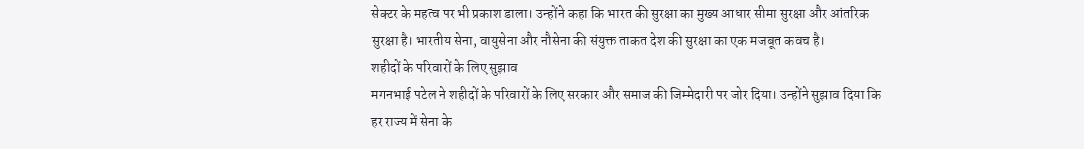सेक्टर के महत्व पर भी प्रकाश डाला। उन्होंने कहा कि भारत की सुरक्षा का मुख्य आधार सीमा सुरक्षा और आंतरिक सुरक्षा है। भारतीय सेना, वायुसेना और नौसेना की संयुक्त ताकत देश की सुरक्षा का एक मजबूत कवच है।
शहीदों के परिवारों के लिए सुझाव
मगनभाई पटेल ने शहीदों के परिवारों के लिए सरकार और समाज की जिम्मेदारी पर जोर दिया। उन्होंने सुझाव दिया कि हर राज्य में सेना के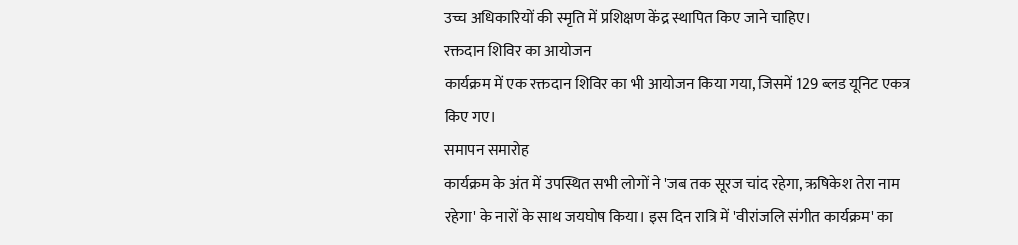उच्च अधिकारियों की स्मृति में प्रशिक्षण केंद्र स्थापित किए जाने चाहिए।
रक्तदान शिविर का आयोजन
कार्यक्रम में एक रक्तदान शिविर का भी आयोजन किया गया, जिसमें 129 ब्लड यूनिट एकत्र किए गए।
समापन समारोह
कार्यक्रम के अंत में उपस्थित सभी लोगों ने 'जब तक सूरज चांद रहेगा, ऋषिकेश तेरा नाम रहेगा' के नारों के साथ जयघोष किया। इस दिन रात्रि में 'वीरांजलि संगीत कार्यक्रम' का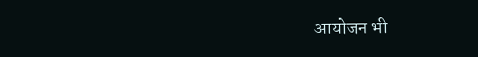आयोजन भी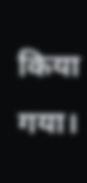किया गया।